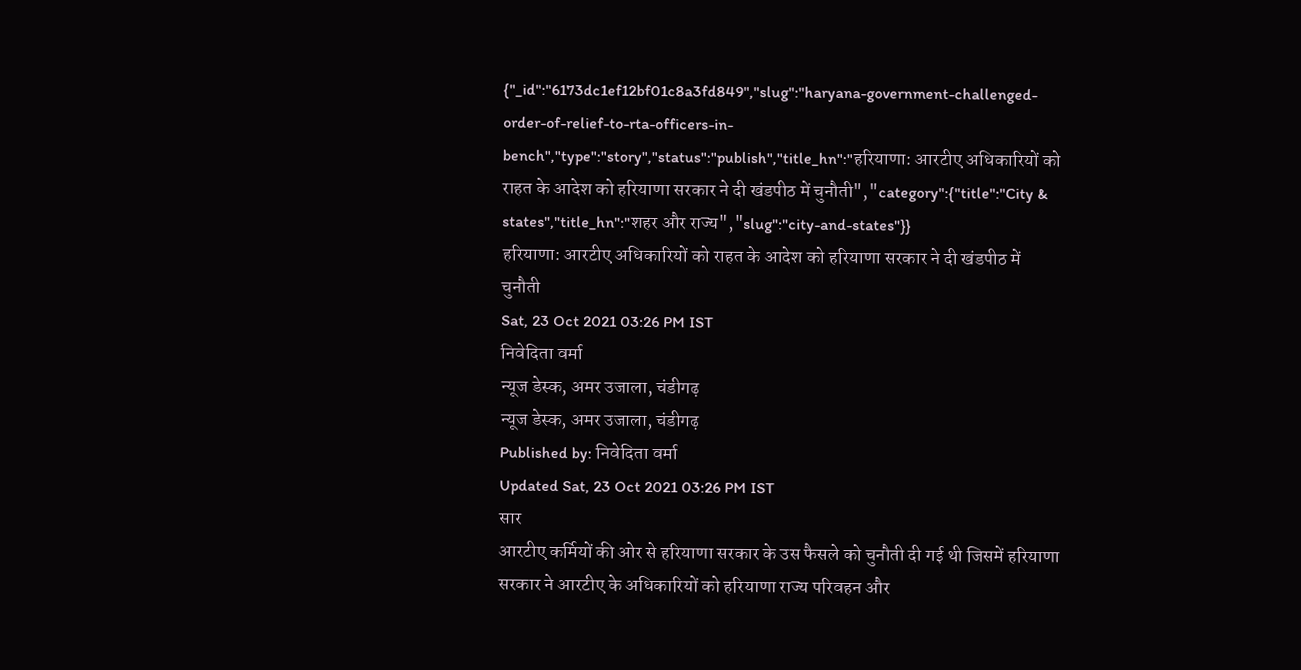{"_id":"6173dc1ef12bf01c8a3fd849","slug":"haryana-government-challenged-order-of-relief-to-rta-officers-in-bench","type":"story","status":"publish","title_hn":"हरियाणा: आरटीए अधिकारियों को राहत के आदेश को हरियाणा सरकार ने दी खंडपीठ में चुनौती","category":{"title":"City & states","title_hn":"शहर और राज्य","slug":"city-and-states"}}
हरियाणा: आरटीए अधिकारियों को राहत के आदेश को हरियाणा सरकार ने दी खंडपीठ में चुनौती
Sat, 23 Oct 2021 03:26 PM IST
निवेदिता वर्मा
न्यूज डेस्क, अमर उजाला, चंडीगढ़
न्यूज डेस्क, अमर उजाला, चंडीगढ़
Published by: निवेदिता वर्मा
Updated Sat, 23 Oct 2021 03:26 PM IST
सार
आरटीए कर्मियों की ओर से हरियाणा सरकार के उस फैसले को चुनौती दी गई थी जिसमें हरियाणा सरकार ने आरटीए के अधिकारियों को हरियाणा राज्य परिवहन और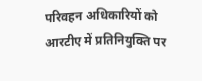परिवहन अधिकारियों को आरटीए में प्रतिनियुक्ति पर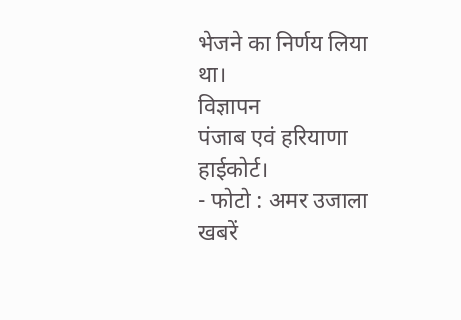भेजने का निर्णय लिया था।
विज्ञापन
पंजाब एवं हरियाणा हाईकोर्ट।
- फोटो : अमर उजाला
खबरें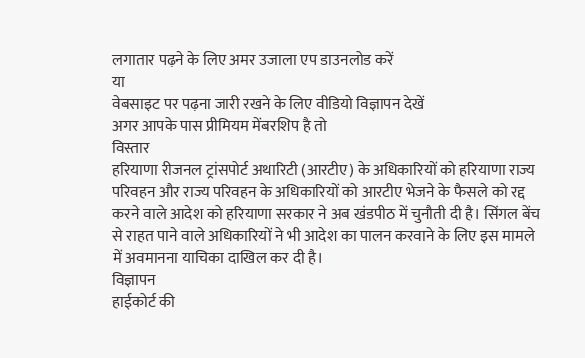लगातार पढ़ने के लिए अमर उजाला एप डाउनलोड करें
या
वेबसाइट पर पढ़ना जारी रखने के लिए वीडियो विज्ञापन देखें
अगर आपके पास प्रीमियम मेंबरशिप है तो
विस्तार
हरियाणा रीजनल ट्रांसपोर्ट अथारिटी (आरटीए) के अधिकारियों को हरियाणा राज्य परिवहन और राज्य परिवहन के अधिकारियों को आरटीए भेजने के फैसले को रद्द करने वाले आदेश को हरियाणा सरकार ने अब खंडपीठ में चुनौती दी है। सिंगल बेंच से राहत पाने वाले अधिकारियों ने भी आदेश का पालन करवाने के लिए इस मामले में अवमानना याचिका दाखिल कर दी है।
विज्ञापन
हाईकोर्ट की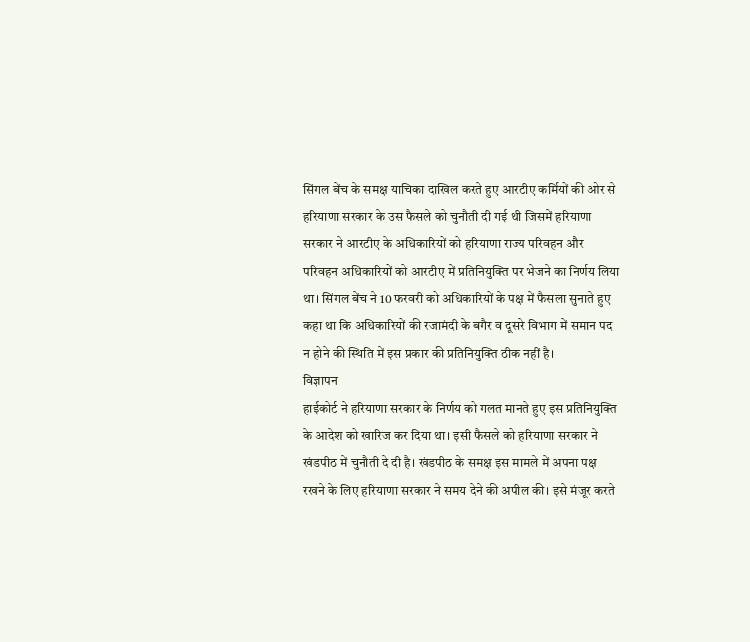सिंगल बेंच के समक्ष याचिका दाखिल करते हुए आरटीए कर्मियों की ओर से हरियाणा सरकार के उस फैसले को चुनौती दी गई थी जिसमें हरियाणा सरकार ने आरटीए के अधिकारियों को हरियाणा राज्य परिवहन और परिवहन अधिकारियों को आरटीए में प्रतिनियुक्ति पर भेजने का निर्णय लिया था। सिंगल बेंच ने 10 फरवरी को अधिकारियों के पक्ष में फैसला सुनाते हुए कहा था कि अधिकारियों की रजामंदी के बगैर व दूसरे विभाग में समान पद न होने की स्थिति में इस प्रकार की प्रतिनियुक्ति ठीक नहीं है।
विज्ञापन
हाईकोर्ट ने हरियाणा सरकार के निर्णय को गलत मानते हुए इस प्रतिनियुक्ति के आदेश को खारिज कर दिया था। इसी फैसले को हरियाणा सरकार ने खंडपीठ में चुनौती दे दी है। खंडपीठ के समक्ष इस मामले में अपना पक्ष रखने के लिए हरियाणा सरकार ने समय देने की अपील की। इसे मंजूर करते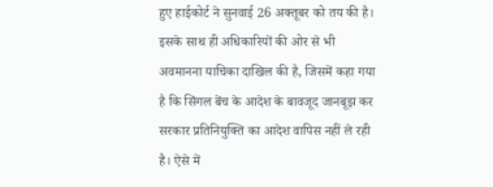हुए हाईकोर्ट ने सुनवाई 26 अक्तूबर को तय की है। इसके साथ ही अधिकारियों की ओर से भी अवमानना याचिका दाखिल की है, जिसमें कहा गया है कि सिंगल बेंच के आदेश के बावजूद जानबूझ कर सरकार प्रतिनियुक्ति का आदेश वापिस नहीं ले रही है। ऐसे में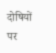दोषियों पर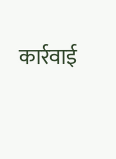कार्रवाई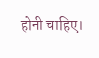होनी चाहिए।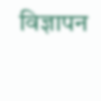विज्ञापन